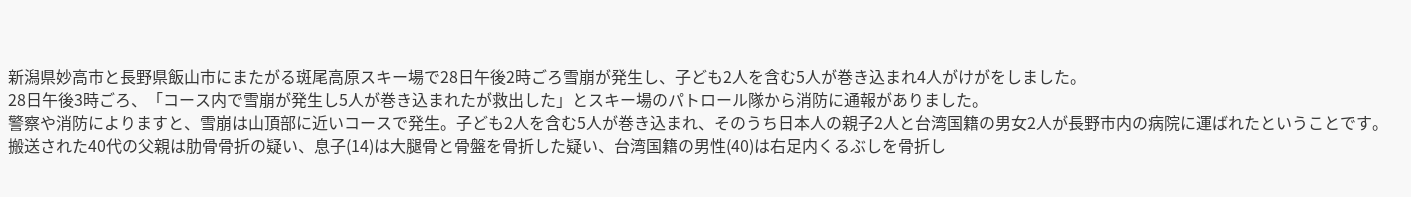新潟県妙高市と長野県飯山市にまたがる斑尾高原スキー場で28日午後2時ごろ雪崩が発生し、子ども2人を含む5人が巻き込まれ4人がけがをしました。
28日午後3時ごろ、「コース内で雪崩が発生し5人が巻き込まれたが救出した」とスキー場のパトロール隊から消防に通報がありました。
警察や消防によりますと、雪崩は山頂部に近いコースで発生。子ども2人を含む5人が巻き込まれ、そのうち日本人の親子2人と台湾国籍の男女2人が長野市内の病院に運ばれたということです。
搬送された40代の父親は肋骨骨折の疑い、息子(14)は大腿骨と骨盤を骨折した疑い、台湾国籍の男性(40)は右足内くるぶしを骨折し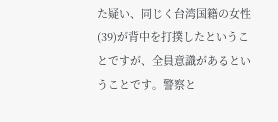た疑い、同じく台湾国籍の女性(39)が背中を打撲したということですが、全員意識があるということです。警察と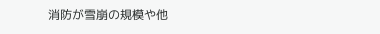消防が雪崩の規模や他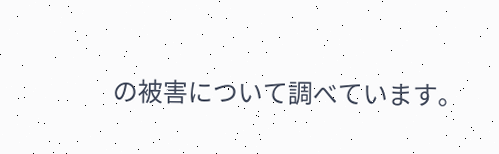の被害について調べています。